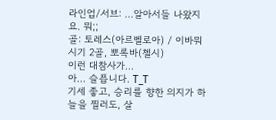라인업/서브: ...알아서들 나왔지요. 뭐;;
골: 토레스(아르벨로아) / 이바뭐시기 2골, 뽀록바(첼시)
이런 대참사가...
아... 슬픕니다. T_T
기세 좋고, 승리를 향한 의지가 하늘을 찔러도, 살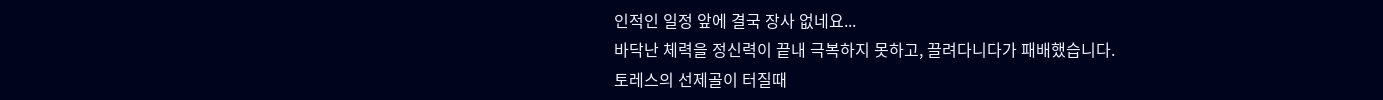인적인 일정 앞에 결국 장사 없네요...
바닥난 체력을 정신력이 끝내 극복하지 못하고, 끌려다니다가 패배했습니다.
토레스의 선제골이 터질때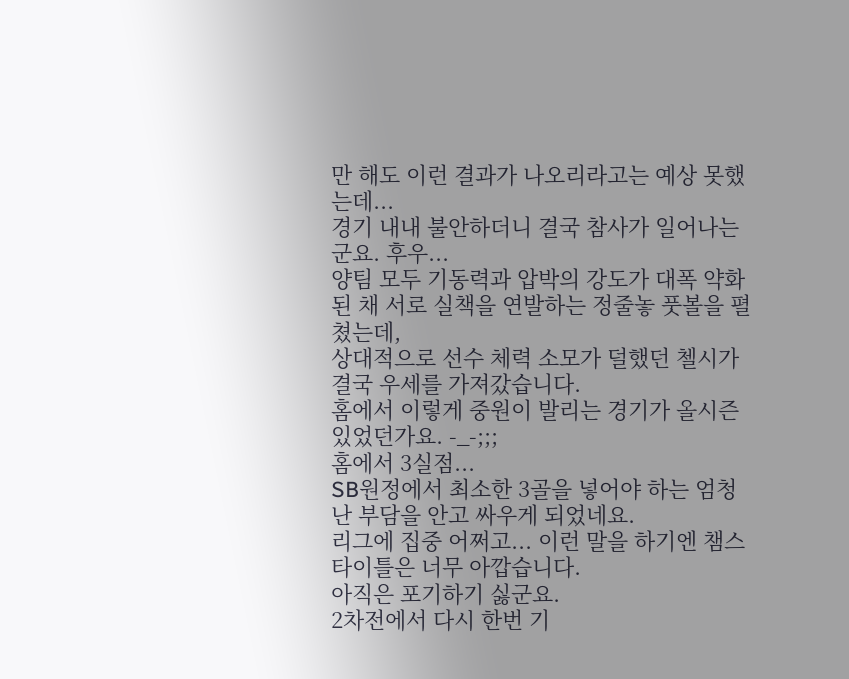만 해도 이런 결과가 나오리라고는 예상 못했는데...
경기 내내 불안하더니 결국 참사가 일어나는군요. 후우...
양팀 모두 기동력과 압박의 강도가 대폭 약화된 채 서로 실책을 연발하는 정줄놓 풋볼을 펼쳤는데,
상대적으로 선수 체력 소모가 덜했던 첼시가 결국 우세를 가져갔습니다.
홈에서 이렇게 중원이 발리는 경기가 올시즌 있었던가요. -_-;;;
홈에서 3실점...
SB원정에서 최소한 3골을 넣어야 하는 엄청난 부담을 안고 싸우게 되었네요.
리그에 집중 어쩌고... 이런 말을 하기엔 챔스 타이틀은 너무 아깝습니다.
아직은 포기하기 싫군요.
2차전에서 다시 한번 기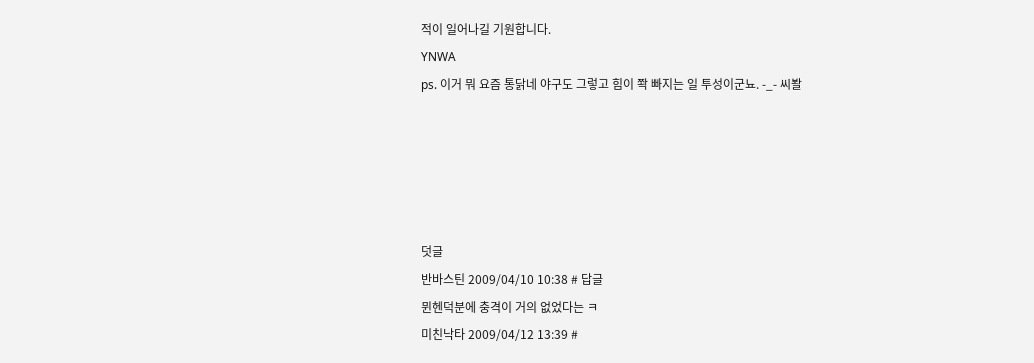적이 일어나길 기원합니다.
YNWA
ps. 이거 뭐 요즘 통닭네 야구도 그렇고 힘이 쫙 빠지는 일 투성이군뇨. -_- 씨봘





덧글
반바스틴 2009/04/10 10:38 # 답글
뮌헨덕분에 충격이 거의 없었다는 ㅋ
미친낙타 2009/04/12 13:39 #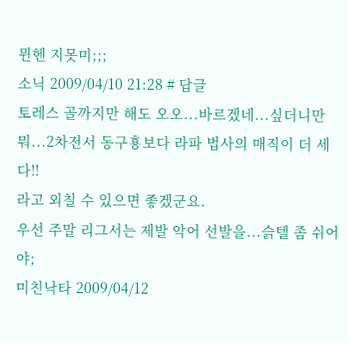뮌헨 지못미;;;
소닉 2009/04/10 21:28 # 답글
토레스 골까지만 해도 오오...바르겠네...싶더니만 뭐...2차전서 동구횽보다 라파 법사의 매직이 더 세다!!
라고 외칠 수 있으면 좋겠군요.
우선 주말 리그서는 제발 악어 선발을...슭텔 좀 쉬어야;
미친낙타 2009/04/12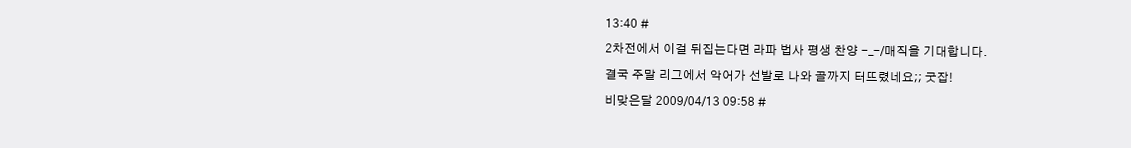13:40 #
2차전에서 이걸 뒤집는다면 라파 법사 평생 찬양 -_-/매직을 기대합니다.
결국 주말 리그에서 악어가 선발로 나와 골까지 터뜨렸네요;; 굿잡!
비맞은달 2009/04/13 09:58 #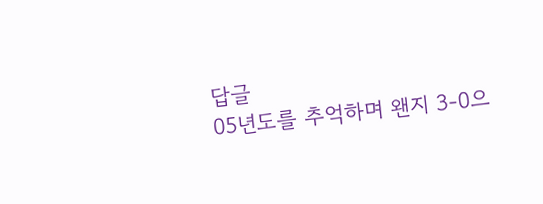답글
05년도를 추억하며 왠지 3-0으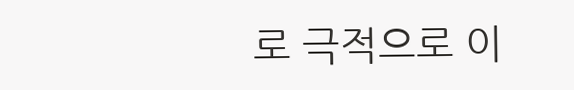로 극적으로 이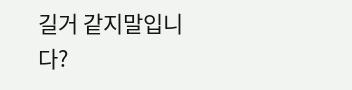길거 같지말입니다?